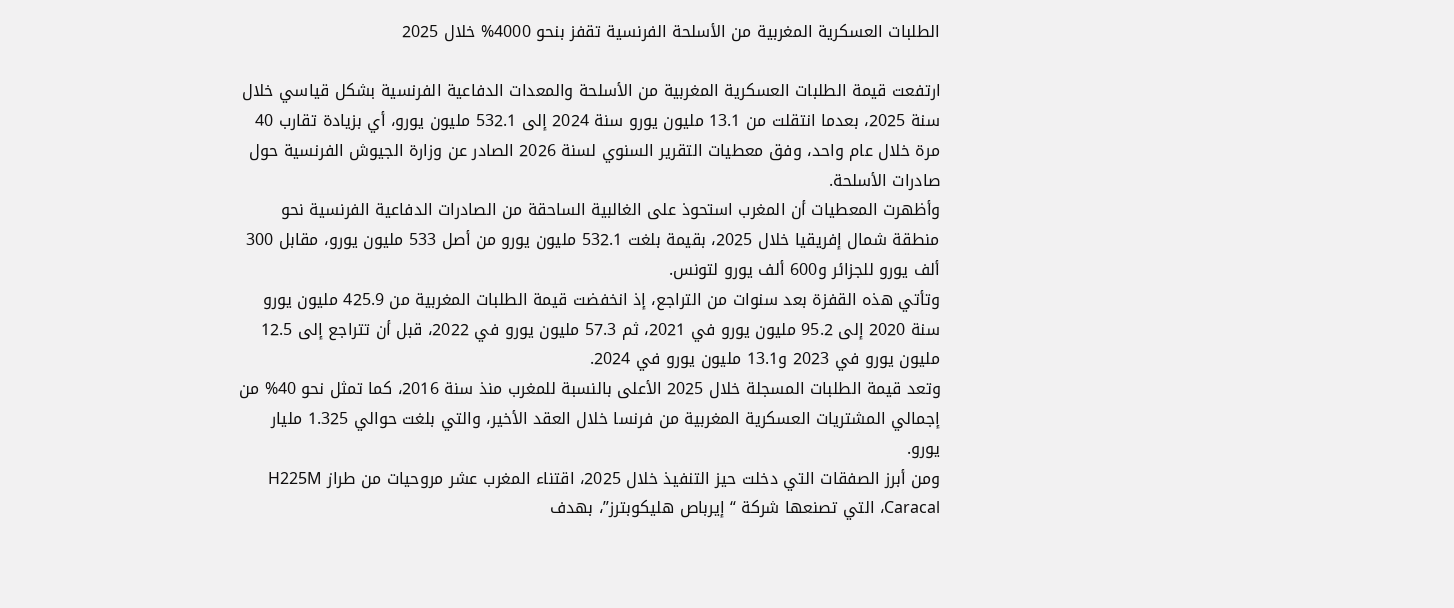الطلبات العسكرية المغربية من الأسلحة الفرنسية تقفز بنحو 4000% خلال 2025

ارتفعت قيمة الطلبات العسكرية المغربية من الأسلحة والمعدات الدفاعية الفرنسية بشكل قياسي خلال سنة 2025، بعدما انتقلت من 13.1 مليون يورو سنة 2024 إلى 532.1 مليون يورو، أي بزيادة تقارب 40 مرة خلال عام واحد، وفق معطيات التقرير السنوي لسنة 2026 الصادر عن وزارة الجيوش الفرنسية حول صادرات الأسلحة.
وأظهرت المعطيات أن المغرب استحوذ على الغالبية الساحقة من الصادرات الدفاعية الفرنسية نحو منطقة شمال إفريقيا خلال 2025، بقيمة بلغت 532.1 مليون يورو من أصل 533 مليون يورو، مقابل 300 ألف يورو للجزائر و600 ألف يورو لتونس.
وتأتي هذه القفزة بعد سنوات من التراجع، إذ انخفضت قيمة الطلبات المغربية من 425.9 مليون يورو سنة 2020 إلى 95.2 مليون يورو في 2021، ثم 57.3 مليون يورو في 2022، قبل أن تتراجع إلى 12.5 مليون يورو في 2023 و13.1 مليون يورو في 2024.
وتعد قيمة الطلبات المسجلة خلال 2025 الأعلى بالنسبة للمغرب منذ سنة 2016، كما تمثل نحو 40% من إجمالي المشتريات العسكرية المغربية من فرنسا خلال العقد الأخير، والتي بلغت حوالي 1.325 مليار يورو.
ومن أبرز الصفقات التي دخلت حيز التنفيذ خلال 2025، اقتناء المغرب عشر مروحيات من طراز H225M Caracal، التي تصنعها شركة “إيرباص هليكوبترز”، بهدف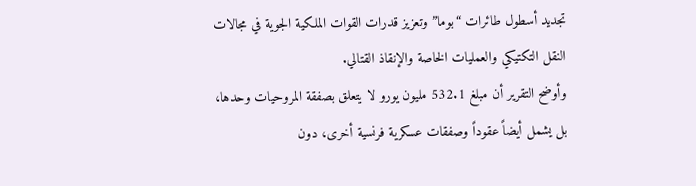تجديد أسطول طائرات “بوما” وتعزيز قدرات القوات الملكية الجوية في مجالات النقل التكتيكي والعمليات الخاصة والإنقاذ القتالي.
وأوضح التقرير أن مبلغ 532.1 مليون يورو لا يتعلق بصفقة المروحيات وحدها، بل يشمل أيضاً عقوداً وصفقات عسكرية فرنسية أخرى، دون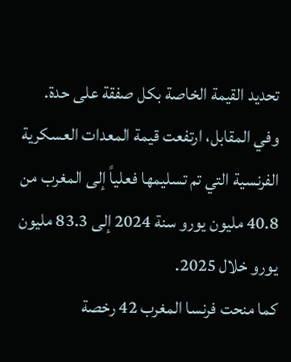تحديد القيمة الخاصة بكل صفقة على حدة.
وفي المقابل، ارتفعت قيمة المعدات العسكرية الفرنسية التي تم تسليمها فعلياً إلى المغرب من 40.8 مليون يورو سنة 2024 إلى 83.3 مليون يورو خلال 2025.
كما منحت فرنسا المغرب 42 رخصة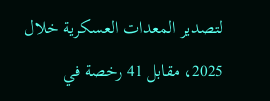لتصدير المعدات العسكرية خلال 2025، مقابل 41 رخصة في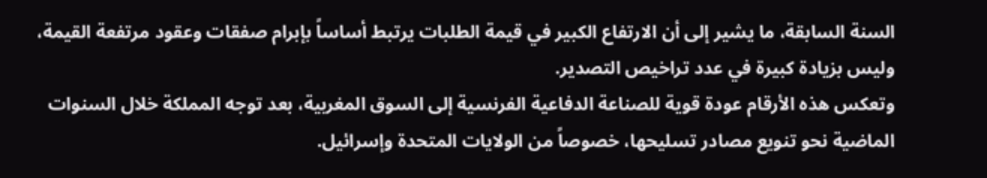السنة السابقة، ما يشير إلى أن الارتفاع الكبير في قيمة الطلبات يرتبط أساساً بإبرام صفقات وعقود مرتفعة القيمة، وليس بزيادة كبيرة في عدد تراخيص التصدير.
وتعكس هذه الأرقام عودة قوية للصناعة الدفاعية الفرنسية إلى السوق المغربية، بعد توجه المملكة خلال السنوات الماضية نحو تنويع مصادر تسليحها، خصوصاً من الولايات المتحدة وإسرائيل.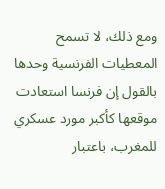ومع ذلك، لا تسمح المعطيات الفرنسية وحدها بالقول إن فرنسا استعادت موقعها كأكبر مورد عسكري للمغرب، باعتبار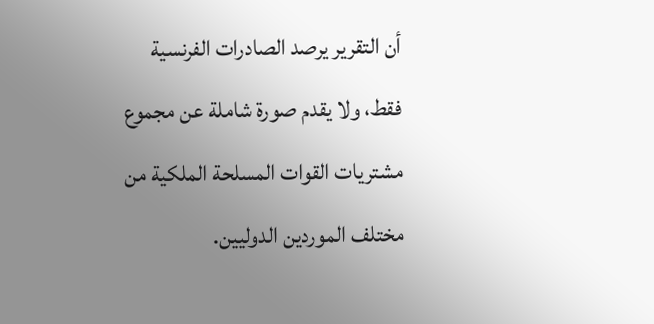أن التقرير يرصد الصادرات الفرنسية فقط، ولا يقدم صورة شاملة عن مجموع مشتريات القوات المسلحة الملكية من مختلف الموردين الدوليين.